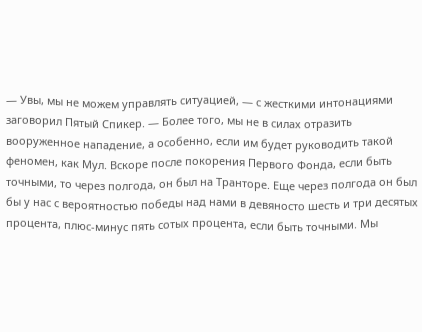— Увы, мы не можем управлять ситуацией, — с жесткими интонациями заговорил Пятый Спикер. — Более того, мы не в силах отразить вооруженное нападение, а особенно, если им будет руководить такой феномен, как Мул. Вскоре после покорения Первого Фонда, если быть точными, то через полгода, он был на Транторе. Еще через полгода он был бы у нас с вероятностью победы над нами в девяносто шесть и три десятых процента, плюс-минус пять сотых процента, если быть точными. Мы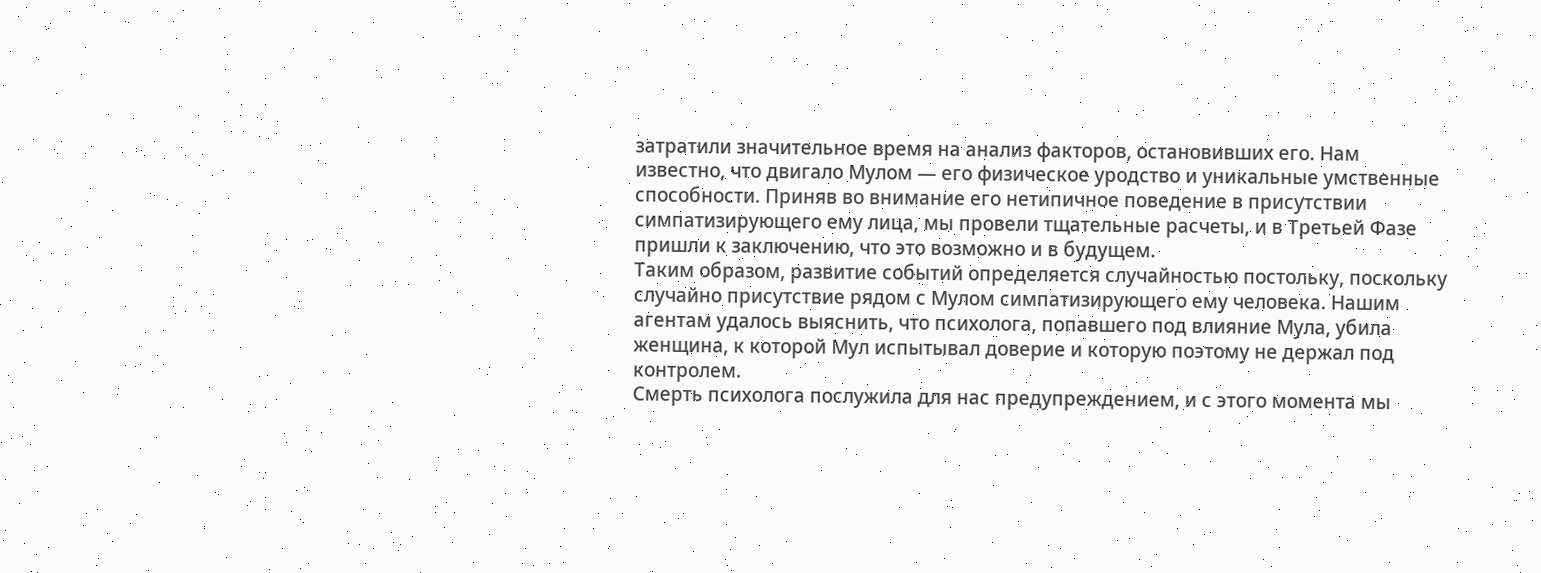затратили значительное время на анализ факторов, остановивших его. Нам известно, что двигало Мулом — его физическое уродство и уникальные умственные способности. Приняв во внимание его нетипичное поведение в присутствии симпатизирующего ему лица, мы провели тщательные расчеты, и в Третьей Фазе пришли к заключению, что это возможно и в будущем.
Таким образом, развитие событий определяется случайностью постольку, поскольку случайно присутствие рядом с Мулом симпатизирующего ему человека. Нашим агентам удалось выяснить, что психолога, попавшего под влияние Мула, убила женщина, к которой Мул испытывал доверие и которую поэтому не держал под контролем.
Смерть психолога послужила для нас предупреждением, и с этого момента мы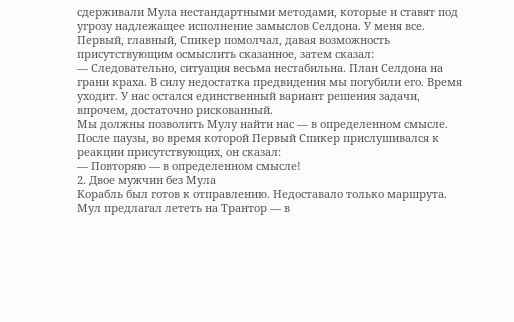сдерживали Мула нестандартными методами, которые и ставят под угрозу надлежащее исполнение замыслов Селдона. У меня все.
Первый, главный, Спикер помолчал, давая возможность присутствующим осмыслить сказанное, затем сказал:
— Следовательно, ситуация весьма нестабильна. План Селдона на грани краха. В силу недостатка предвидения мы погубили его. Время уходит. У нас остался единственный вариант решения задачи, впрочем, достаточно рискованный.
Мы должны позволить Мулу найти нас — в определенном смысле.
После паузы, во время которой Первый Спикер прислушивался к реакции присутствующих, он сказал:
— Повторяю — в определенном смысле!
2. Двое мужчин без Мула
Корабль был готов к отправлению. Недоставало только маршрута. Мул предлагал лететь на Трантор — в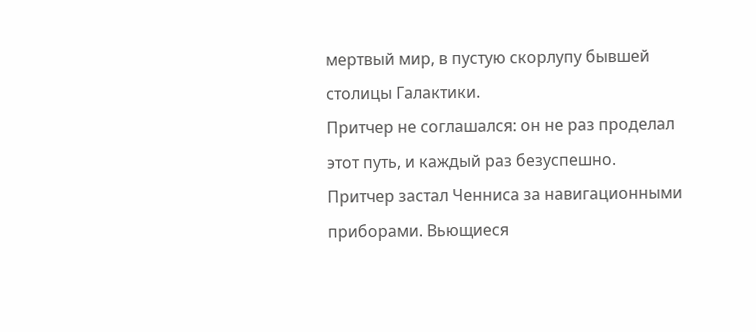мертвый мир, в пустую скорлупу бывшей столицы Галактики.
Притчер не соглашался: он не раз проделал этот путь, и каждый раз безуспешно.
Притчер застал Ченниса за навигационными приборами. Вьющиеся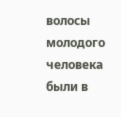волосы молодого человека были в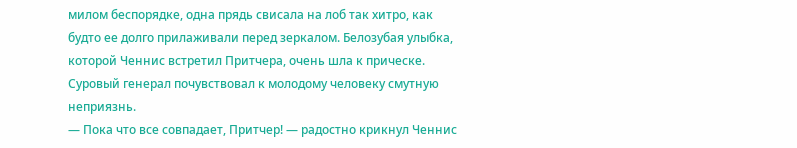милом беспорядке, одна прядь свисала на лоб так хитро, как будто ее долго прилаживали перед зеркалом. Белозубая улыбка, которой Ченнис встретил Притчера, очень шла к прическе. Суровый генерал почувствовал к молодому человеку смутную неприязнь.
— Пока что все совпадает, Притчер! — радостно крикнул Ченнис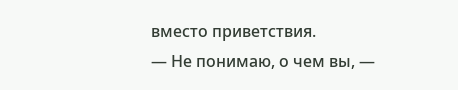вместо приветствия.
— Не понимаю, о чем вы, —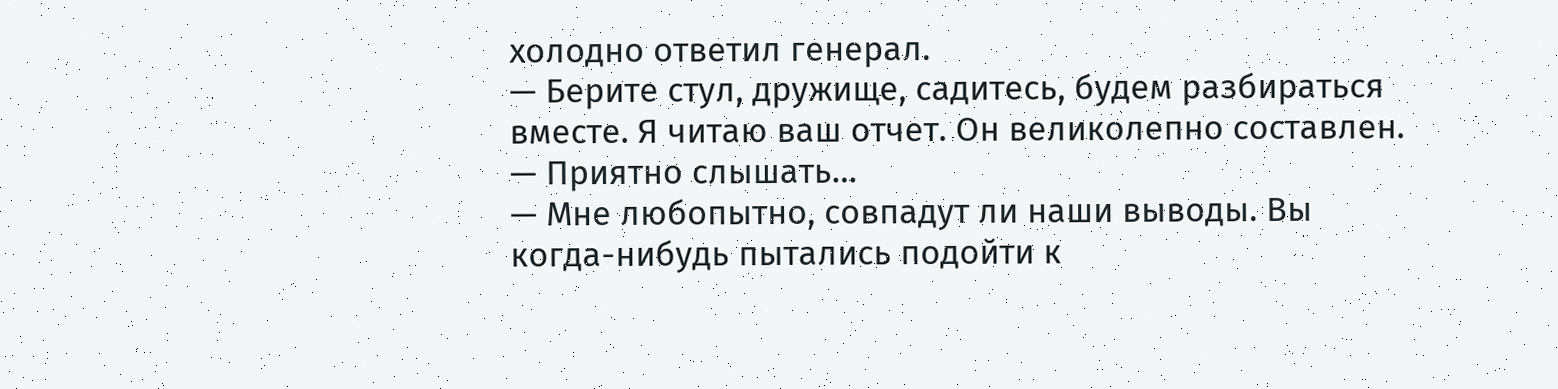холодно ответил генерал.
— Берите стул, дружище, садитесь, будем разбираться вместе. Я читаю ваш отчет. Он великолепно составлен.
— Приятно слышать…
— Мне любопытно, совпадут ли наши выводы. Вы когда-нибудь пытались подойти к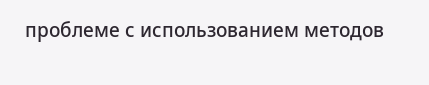проблеме с использованием методов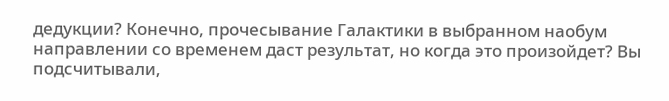дедукции? Конечно, прочесывание Галактики в выбранном наобум направлении со временем даст результат, но когда это произойдет? Вы подсчитывали,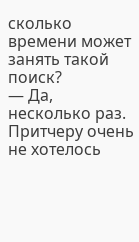сколько времени может занять такой поиск?
— Да, несколько раз.
Притчеру очень не хотелось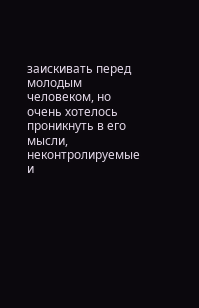заискивать перед молодым человеком, но очень хотелось проникнуть в его мысли, неконтролируемые и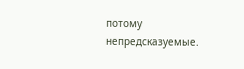потому непредсказуемые.